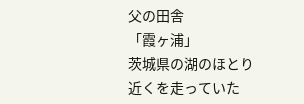父の田舎
「霞ヶ浦」
茨城県の湖のほとり
近くを走っていた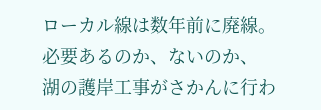ローカル線は数年前に廃線。
必要あるのか、ないのか、
湖の護岸工事がさかんに行わ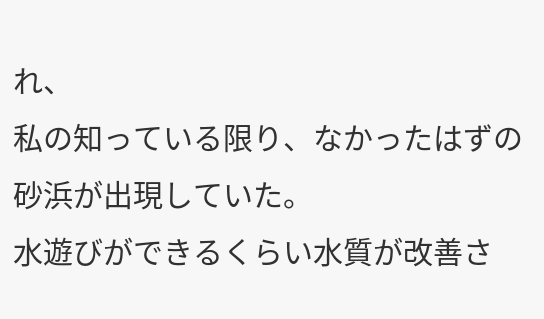れ、
私の知っている限り、なかったはずの砂浜が出現していた。
水遊びができるくらい水質が改善さ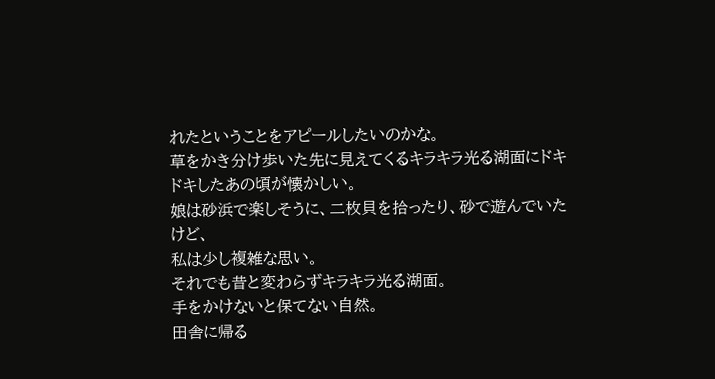れたということをアピールしたいのかな。
草をかき分け歩いた先に見えてくるキラキラ光る湖面にドキドキしたあの頃が懐かしい。
娘は砂浜で楽しそうに、二枚貝を拾ったり、砂で遊んでいたけど、
私は少し複雑な思い。
それでも昔と変わらずキラキラ光る湖面。
手をかけないと保てない自然。
田舎に帰る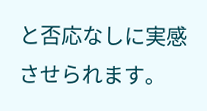と否応なしに実感させられます。